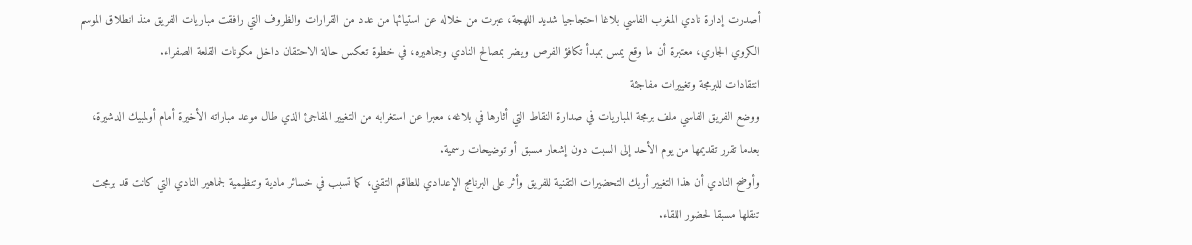أصدرت إدارة نادي المغرب الفاسي بلاغا احتجاجيا شديد اللهجة، عبرت من خلاله عن استيائها من عدد من القرارات والظروف التي رافقت مباريات الفريق منذ انطلاق الموسم الكروي الجاري، معتبرة أن ما وقع يمس بمبدأ تكافؤ الفرص ويضر بمصالح النادي وجماهيره، في خطوة تعكس حالة الاحتقان داخل مكونات القلعة الصفراء.
انتقادات للبرمجة وتغييرات مفاجئة
ووضع الفريق الفاسي ملف برمجة المباريات في صدارة النقاط التي أثارها في بلاغه، معبرا عن استغرابه من التغيير المفاجئ الذي طال موعد مباراته الأخيرة أمام أولمبيك الدشيرة، بعدما تقرر تقديمها من يوم الأحد إلى السبت دون إشعار مسبق أو توضيحات رسمية.
وأوضح النادي أن هذا التغيير أربك التحضيرات التقنية للفريق وأثر على البرنامج الإعدادي للطاقم التقني، كما تسبب في خسائر مادية وتنظيمية لجماهير النادي التي كانت قد برمجت تنقلها مسبقا لحضور اللقاء.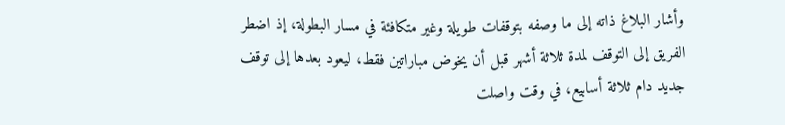وأشار البلاغ ذاته إلى ما وصفه بتوقفات طويلة وغير متكافئة في مسار البطولة، إذ اضطر الفريق إلى التوقف لمدة ثلاثة أشهر قبل أن يخوض مباراتين فقط، ليعود بعدها إلى توقف جديد دام ثلاثة أسابيع، في وقت واصلت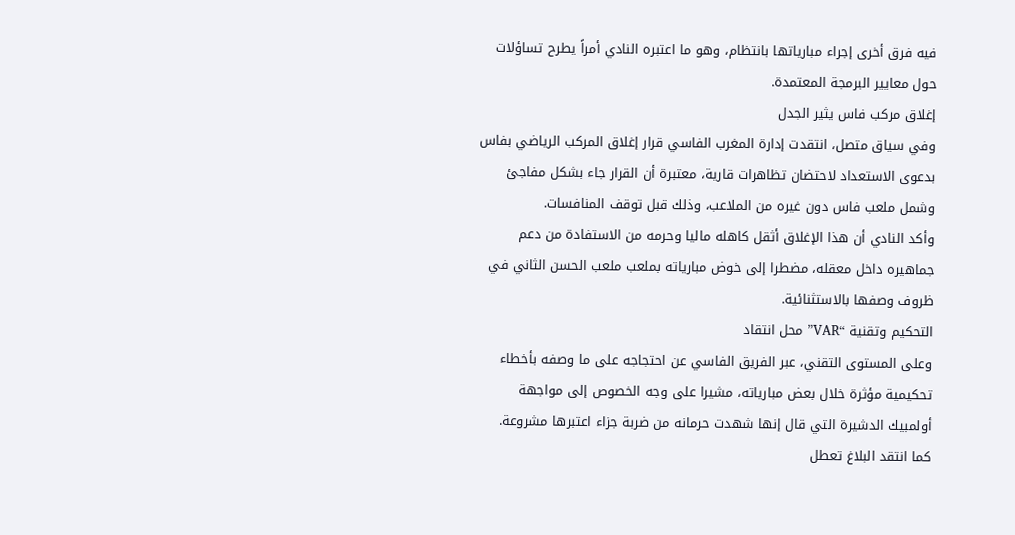فيه فرق أخرى إجراء مبارياتها بانتظام، وهو ما اعتبره النادي أمراً يطرح تساؤلات حول معايير البرمجة المعتمدة.
إغلاق مركب فاس يثير الجدل
وفي سياق متصل، انتقدت إدارة المغرب الفاسي قرار إغلاق المركب الرياضي بفاس بدعوى الاستعداد لاحتضان تظاهرات قارية، معتبرة أن القرار جاء بشكل مفاجئ وشمل ملعب فاس دون غيره من الملاعب، وذلك قبل توقف المنافسات.
وأكد النادي أن هذا الإغلاق أثقل كاهله ماليا وحرمه من الاستفادة من دعم جماهيره داخل معقله، مضطرا إلى خوض مبارياته بملعب ملعب الحسن الثاني في ظروف وصفها بالاستثنائية.
التحكيم وتقنية “VAR” محل انتقاد
وعلى المستوى التقني، عبر الفريق الفاسي عن احتجاجه على ما وصفه بأخطاء تحكيمية مؤثرة خلال بعض مبارياته، مشيرا على وجه الخصوص إلى مواجهة أولمبيك الدشيرة التي قال إنها شهدت حرمانه من ضربة جزاء اعتبرها مشروعة.
كما انتقد البلاغ تعطل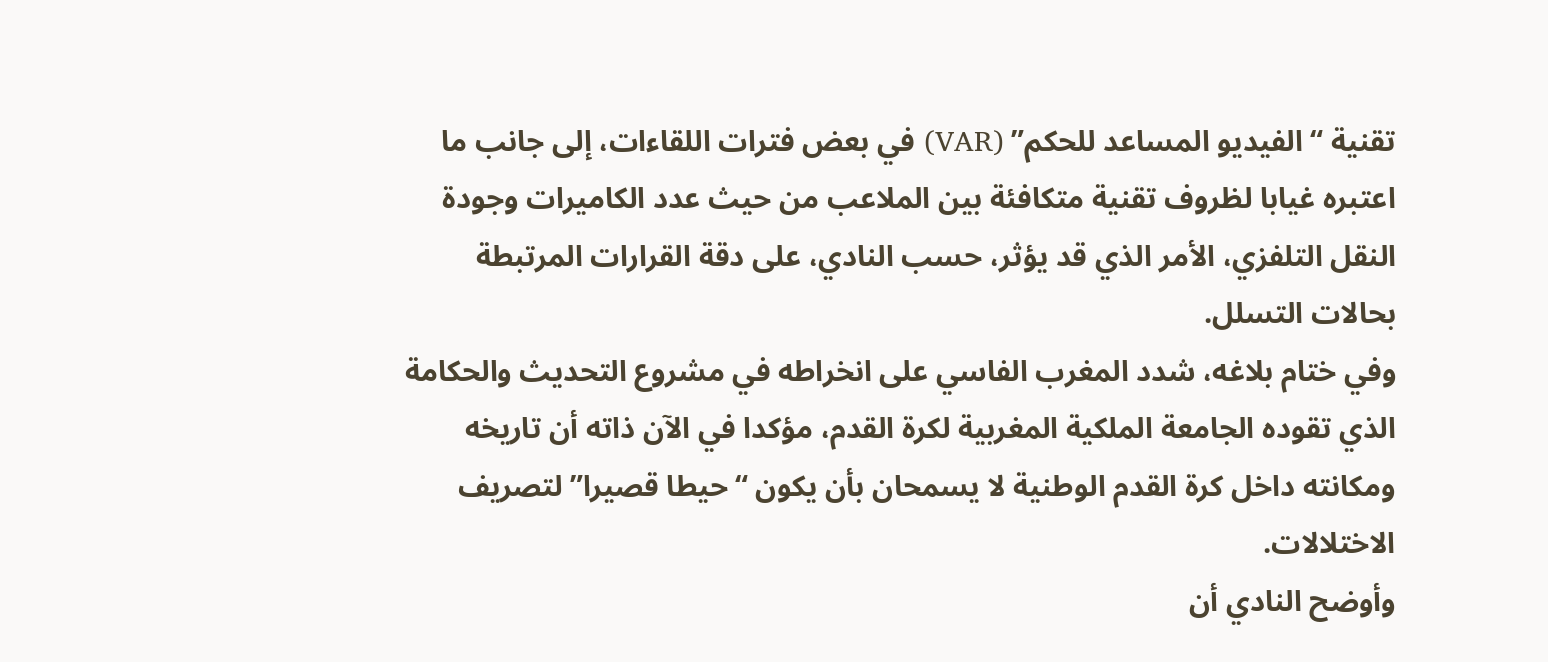تقنية “الفيديو المساعد للحكم” (VAR) في بعض فترات اللقاءات، إلى جانب ما اعتبره غيابا لظروف تقنية متكافئة بين الملاعب من حيث عدد الكاميرات وجودة النقل التلفزي، الأمر الذي قد يؤثر، حسب النادي، على دقة القرارات المرتبطة بحالات التسلل.
وفي ختام بلاغه، شدد المغرب الفاسي على انخراطه في مشروع التحديث والحكامة الذي تقوده الجامعة الملكية المغربية لكرة القدم، مؤكدا في الآن ذاته أن تاريخه ومكانته داخل كرة القدم الوطنية لا يسمحان بأن يكون “حيطا قصيرا” لتصريف الاختلالات.
وأوضح النادي أن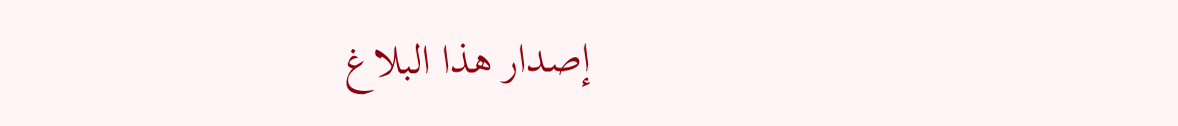إصدار هذا البلاغ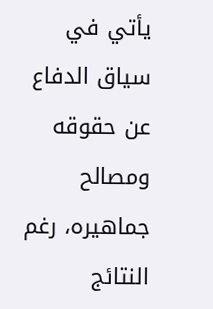يأتي في سياق الدفاع عن حقوقه ومصالح جماهيره، رغم النتائج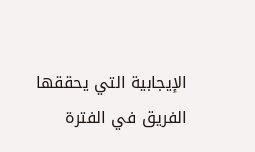الإيجابية التي يحققها الفريق في الفترة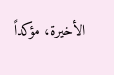الأخيرة، مؤكداً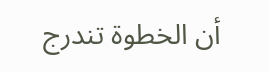أن الخطوة تندرج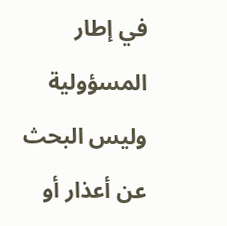في إطار المسؤولية وليس البحث عن أعذار أو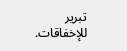تبرير للإخفاقات.